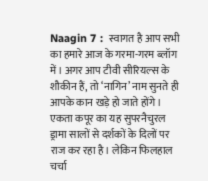Naagin 7 :  स्वागत है आप सभी का हमारे आज के गरमा-गरम ब्लॉग में। अगर आप टीवी सीरियल्स के शौकीन हैं, तो ‘नागिन’ नाम सुनते ही आपके कान खड़े हो जाते होंगे। एकता कपूर का यह सुपरनैचुरल ड्रामा सालों से दर्शकों के दिलों पर राज कर रहा है। लेकिन फिलहाल चर्चा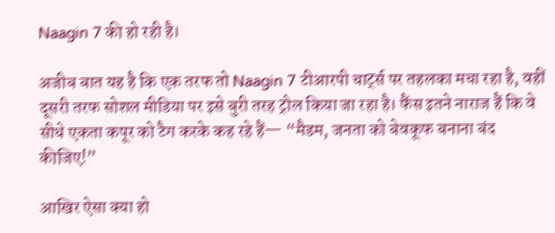Naagin 7 की हो रही है।

अजीब बात यह है कि एक तरफ तो Naagin 7 टीआरपी चार्ट्स पर तहलका मचा रहा है, वहीं दूसरी तरफ सोशल मीडिया पर इसे बुरी तरह ट्रोल किया जा रहा है। फैंस इतने नाराज हैं कि वे सीधे एकता कपूर को टैग करके कह रहे हैं— “मैडम, जनता को बेवकूफ बनाना बंद कीजिए!”

आखिर ऐसा क्या हो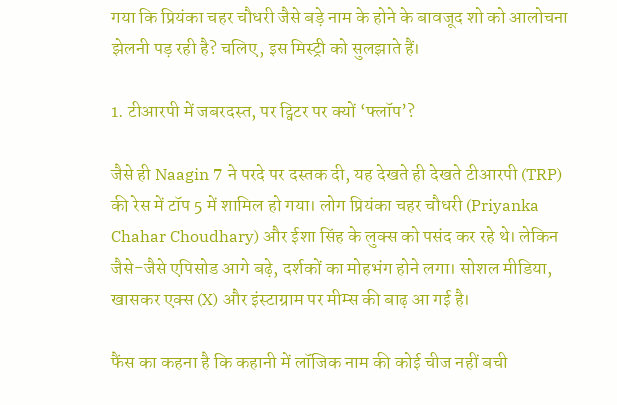गया कि प्रियंका चहर चौधरी जैसे बड़े नाम के होने के बावजूद शो को आलोचना झेलनी पड़ रही है? चलिए, इस मिस्ट्री को सुलझाते हैं।

1. टीआरपी में जबरदस्त, पर ट्विटर पर क्यों ‘फ्लॉप’?

जैसे ही Naagin 7 ने परदे पर दस्तक दी, यह देखते ही देखते टीआरपी (TRP) की रेस में टॉप 5 में शामिल हो गया। लोग प्रियंका चहर चौधरी (Priyanka Chahar Choudhary) और ईशा सिंह के लुक्स को पसंद कर रहे थे। लेकिन जैसे-जैसे एपिसोड आगे बढ़े, दर्शकों का मोहभंग होने लगा। सोशल मीडिया, खासकर एक्स (X) और इंस्टाग्राम पर मीम्स की बाढ़ आ गई है।

फैंस का कहना है कि कहानी में लॉजिक नाम की कोई चीज नहीं बची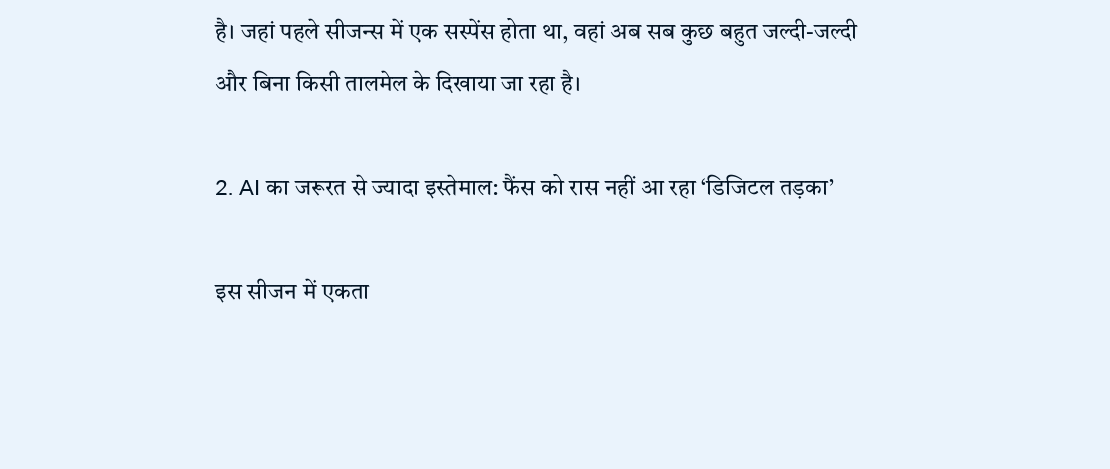है। जहां पहले सीजन्स में एक सस्पेंस होता था, वहां अब सब कुछ बहुत जल्दी-जल्दी और बिना किसी तालमेल के दिखाया जा रहा है।

2. AI का जरूरत से ज्यादा इस्तेमाल: फैंस को रास नहीं आ रहा ‘डिजिटल तड़का’

इस सीजन में एकता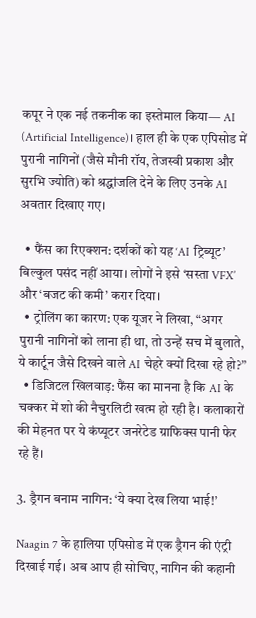कपूर ने एक नई तकनीक का इस्तेमाल किया— AI (Artificial Intelligence)। हाल ही के एक एपिसोड में पुरानी नागिनों (जैसे मौनी रॉय, तेजस्वी प्रकाश और सुरभि ज्योति) को श्रद्धांजलि देने के लिए उनके AI अवतार दिखाए गए।

  • फैंस का रिएक्शन: दर्शकों को यह ‘AI ट्रिब्यूट’ बिल्कुल पसंद नहीं आया। लोगों ने इसे ‘सस्ता VFX’ और ‘बजट की कमी’ करार दिया।
  • ट्रोलिंग का कारण: एक यूजर ने लिखा, “अगर पुरानी नागिनों को लाना ही था, तो उन्हें सच में बुलाते, ये कार्टून जैसे दिखने वाले AI चेहरे क्यों दिखा रहे हो?”
  • डिजिटल खिलवाड़: फैंस का मानना है कि AI के चक्कर में शो की नैचुरलिटी खत्म हो रही है। कलाकारों की मेहनत पर ये कंप्यूटर जनरेटेड ग्राफिक्स पानी फेर रहे हैं।

3. ड्रैगन बनाम नागिन: ‘ये क्या देख लिया भाई!’

Naagin 7 के हालिया एपिसोड में एक ड्रैगन की एंट्री दिखाई गई। अब आप ही सोचिए, नागिन की कहानी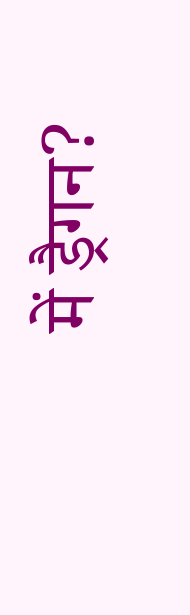में ड्रैगन?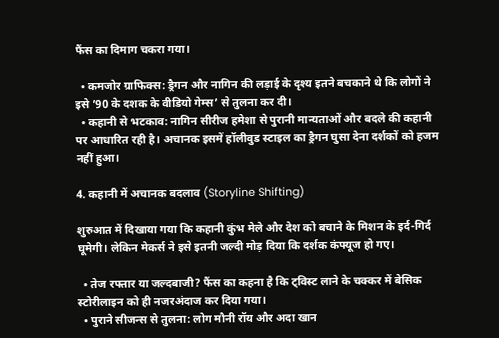फैंस का दिमाग चकरा गया।

  • कमजोर ग्राफिक्स: ड्रैगन और नागिन की लड़ाई के दृश्य इतने बचकाने थे कि लोगों ने इसे ’90 के दशक के वीडियो गेम्स’ से तुलना कर दी।
  • कहानी से भटकाव: नागिन सीरीज हमेशा से पुरानी मान्यताओं और बदले की कहानी पर आधारित रही है। अचानक इसमें हॉलीवुड स्टाइल का ड्रैगन घुसा देना दर्शकों को हजम नहीं हुआ।

4. कहानी में अचानक बदलाव (Storyline Shifting)

शुरुआत में दिखाया गया कि कहानी कुंभ मेले और देश को बचाने के मिशन के इर्द-गिर्द घूमेगी। लेकिन मेकर्स ने इसे इतनी जल्दी मोड़ दिया कि दर्शक कंफ्यूज हो गए।

  • तेज रफ्तार या जल्दबाजी? फैंस का कहना है कि ट्विस्ट लाने के चक्कर में बेसिक स्टोरीलाइन को ही नजरअंदाज कर दिया गया।
  • पुराने सीजन्स से तुलना: लोग मौनी रॉय और अदा खान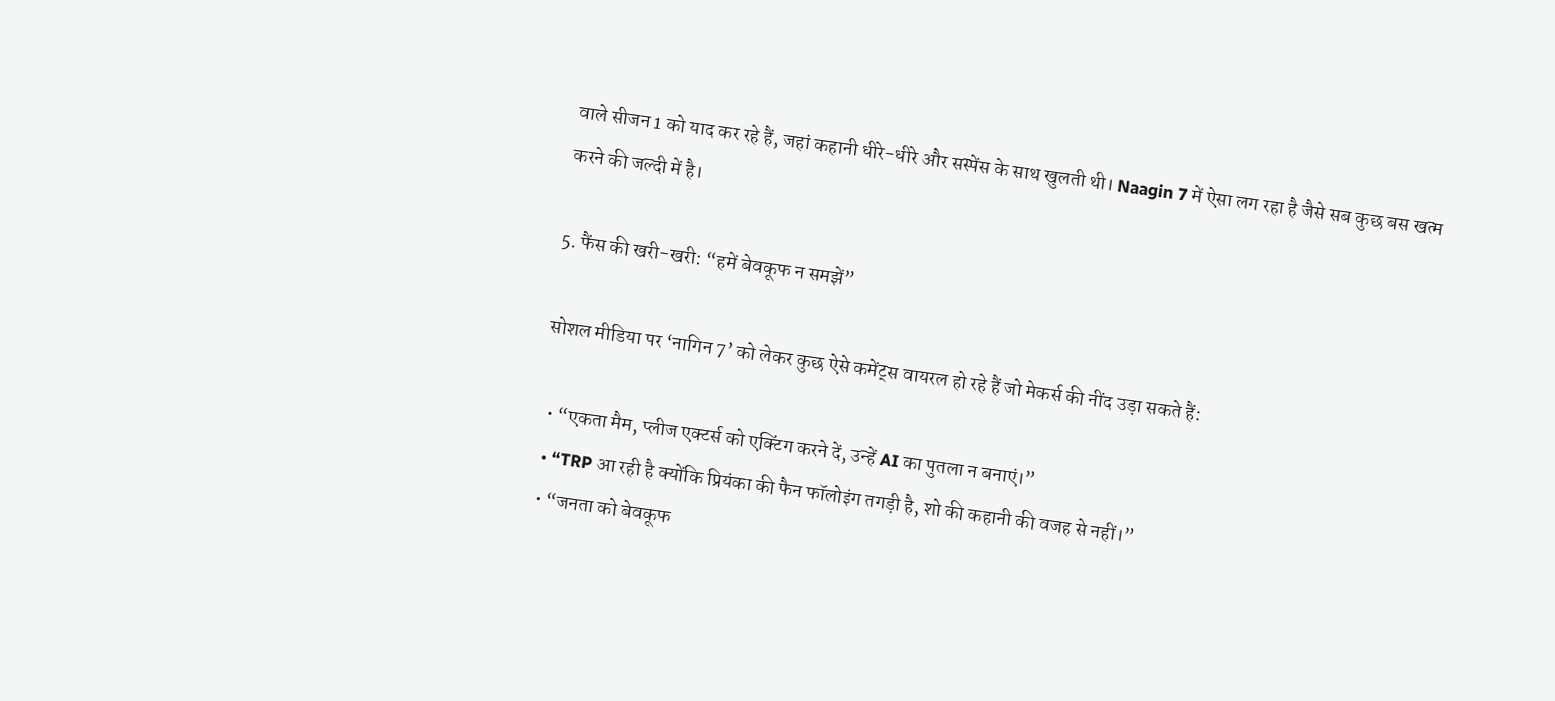वाले सीजन 1 को याद कर रहे हैं, जहां कहानी धीरे-धीरे और सस्पेंस के साथ खुलती थी। Naagin 7 में ऐसा लग रहा है जैसे सब कुछ बस खत्म करने की जल्दी में है।

5. फैंस की खरी-खरी: “हमें बेवकूफ न समझें”

सोशल मीडिया पर ‘नागिन 7’ को लेकर कुछ ऐसे कमेंट्स वायरल हो रहे हैं जो मेकर्स की नींद उड़ा सकते हैं:

  • “एकता मैम, प्लीज एक्टर्स को एक्टिंग करने दें, उन्हें AI का पुतला न बनाएं।”
  • “TRP आ रही है क्योंकि प्रियंका की फैन फॉलोइंग तगड़ी है, शो की कहानी की वजह से नहीं।”
  • “जनता को बेवकूफ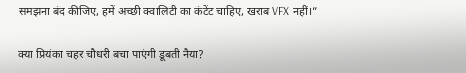समझना बंद कीजिए, हमें अच्छी क्वालिटी का कंटेंट चाहिए, खराब VFX नहीं।”

क्या प्रियंका चहर चौधरी बचा पाएंगी डूबती नैया?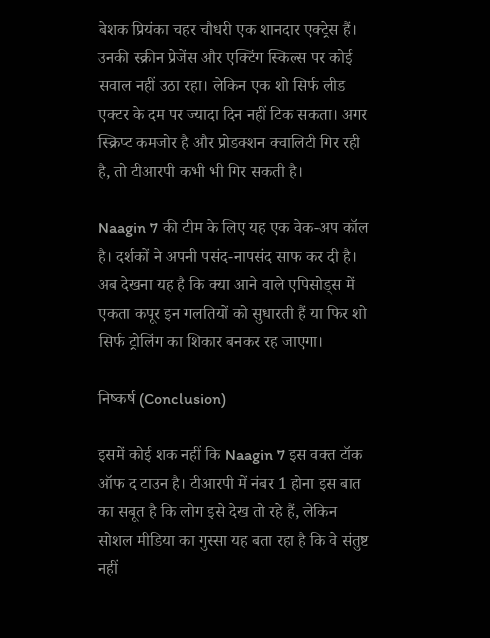बेशक प्रियंका चहर चौधरी एक शानदार एक्ट्रेस हैं। उनकी स्क्रीन प्रेजेंस और एक्टिंग स्किल्स पर कोई सवाल नहीं उठा रहा। लेकिन एक शो सिर्फ लीड एक्टर के दम पर ज्यादा दिन नहीं टिक सकता। अगर स्क्रिप्ट कमजोर है और प्रोडक्शन क्वालिटी गिर रही है, तो टीआरपी कभी भी गिर सकती है।

Naagin 7 की टीम के लिए यह एक वेक-अप कॉल है। दर्शकों ने अपनी पसंद-नापसंद साफ कर दी है। अब देखना यह है कि क्या आने वाले एपिसोड्स में एकता कपूर इन गलतियों को सुधारती हैं या फिर शो सिर्फ ट्रोलिंग का शिकार बनकर रह जाएगा।

निष्कर्ष (Conclusion)

इसमें कोई शक नहीं कि Naagin 7 इस वक्त टॉक ऑफ द टाउन है। टीआरपी में नंबर 1 होना इस बात का सबूत है कि लोग इसे देख तो रहे हैं, लेकिन सोशल मीडिया का गुस्सा यह बता रहा है कि वे संतुष्ट नहीं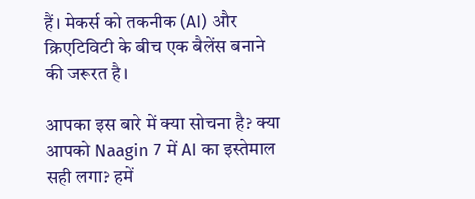हैं। मेकर्स को तकनीक (AI) और क्रिएटिविटी के बीच एक बैलेंस बनाने की जरूरत है।

आपका इस बारे में क्या सोचना है? क्या आपको Naagin 7 में AI का इस्तेमाल सही लगा? हमें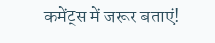कमेंट्स में जरूर बताएं!